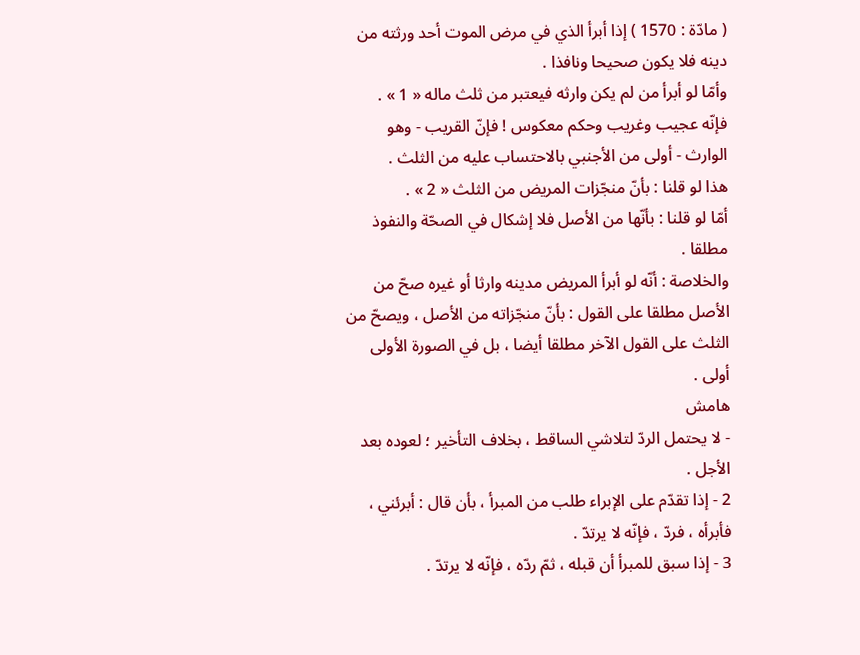( مادّة : 1570 ) إذا أبرأ الذي في مرض الموت أحد ورثته من دينه فلا يكون صحيحا ونافذا .
وأمّا لو أبرأ من لم يكن وارثه فيعتبر من ثلث ماله « 1 » .
فإنّه عجيب وغريب وحكم معكوس ! فإنّ القريب - وهو الوارث - أولى من الأجنبي بالاحتساب عليه من الثلث .
هذا لو قلنا : بأنّ منجّزات المريض من الثلث « 2 » .
أمّا لو قلنا : بأنّها من الأصل فلا إشكال في الصحّة والنفوذ مطلقا .
والخلاصة : أنّه لو أبرأ المريض مدينه وارثا أو غيره صحّ من الأصل مطلقا على القول : بأنّ منجّزاته من الأصل ، ويصحّ من الثلث على القول الآخر مطلقا أيضا ، بل في الصورة الأولى أولى .
هامش
- لا يحتمل الردّ لتلاشي الساقط ، بخلاف التأخير ؛ لعوده بعد الأجل .
2 - إذا تقدّم على الإبراء طلب من المبرأ ، بأن قال : أبرئني ، فأبرأه ، فردّ ، فإنّه لا يرتدّ .
3 - إذا سبق للمبرأ أن قبله ، ثمّ ردّه ، فإنّه لا يرتدّ .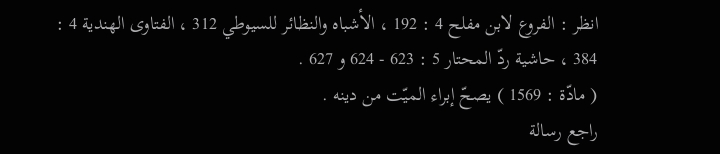انظر : الفروع لابن مفلح 4 : 192 ، الأشباه والنظائر للسيوطي 312 ، الفتاوى الهندية 4 :
384 ، حاشية ردّ المحتار 5 : 623 - 624 و 627 .
( مادّة : 1569 ) يصحّ إبراء الميّت من دينه .
راجع رسالة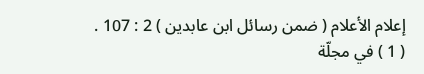إعلام الأعلام ( ضمن رسائل ابن عابدين ) 2 : 107 .
( 1 ) في مجلّة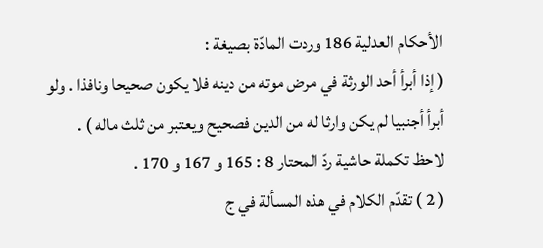الأحكام العدلية 186 وردت المادّة بصيغة :
( إذا أبرأ أحد الورثة في مرض موته من دينه فلا يكون صحيحا ونافذا . ولو أبرأ أجنبيا لم يكن وارثا له من الدين فصحيح ويعتبر من ثلث ماله ) .
لاحظ تكملة حاشية ردّ المحتار 8 : 165 و 167 و 170 .
( 2 ) تقدّم الكلام في هذه المسألة في ج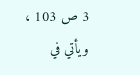3 ص 103 ، ويأتي في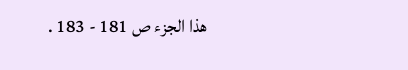هذا الجزء ص 181 - 183 .